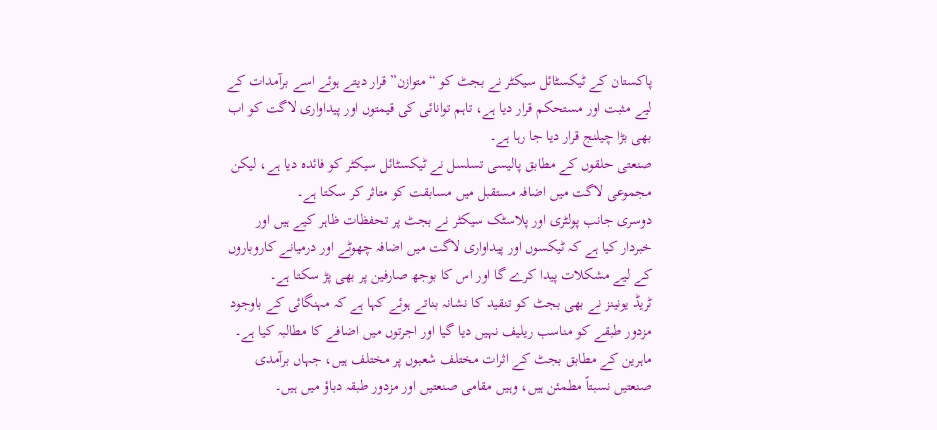پاکستان کے ٹیکسٹائل سیکٹر نے بجٹ کو “متوازن” قرار دیتے ہوئے اسے برآمدات کے لیے مثبت اور مستحکم قرار دیا ہے، تاہم توانائی کی قیمتوں اور پیداواری لاگت کو اب بھی بڑا چیلنج قرار دیا جا رہا ہے۔
صنعتی حلقوں کے مطابق پالیسی تسلسل نے ٹیکسٹائل سیکٹر کو فائدہ دیا ہے، لیکن مجموعی لاگت میں اضافہ مستقبل میں مسابقت کو متاثر کر سکتا ہے۔
دوسری جانب پولٹری اور پلاسٹک سیکٹر نے بجٹ پر تحفظات ظاہر کیے ہیں اور خبردار کیا ہے کہ ٹیکسوں اور پیداواری لاگت میں اضافہ چھوٹے اور درمیانے کاروباروں کے لیے مشکلات پیدا کرے گا اور اس کا بوجھ صارفین پر بھی پڑ سکتا ہے۔
ٹریڈ یونینز نے بھی بجٹ کو تنقید کا نشانہ بناتے ہوئے کہا ہے کہ مہنگائی کے باوجود مزدور طبقے کو مناسب ریلیف نہیں دیا گیا اور اجرتوں میں اضافے کا مطالبہ کیا ہے۔
ماہرین کے مطابق بجٹ کے اثرات مختلف شعبوں پر مختلف ہیں، جہاں برآمدی صنعتیں نسبتاً مطمئن ہیں، وہیں مقامی صنعتیں اور مزدور طبقہ دباؤ میں ہیں۔